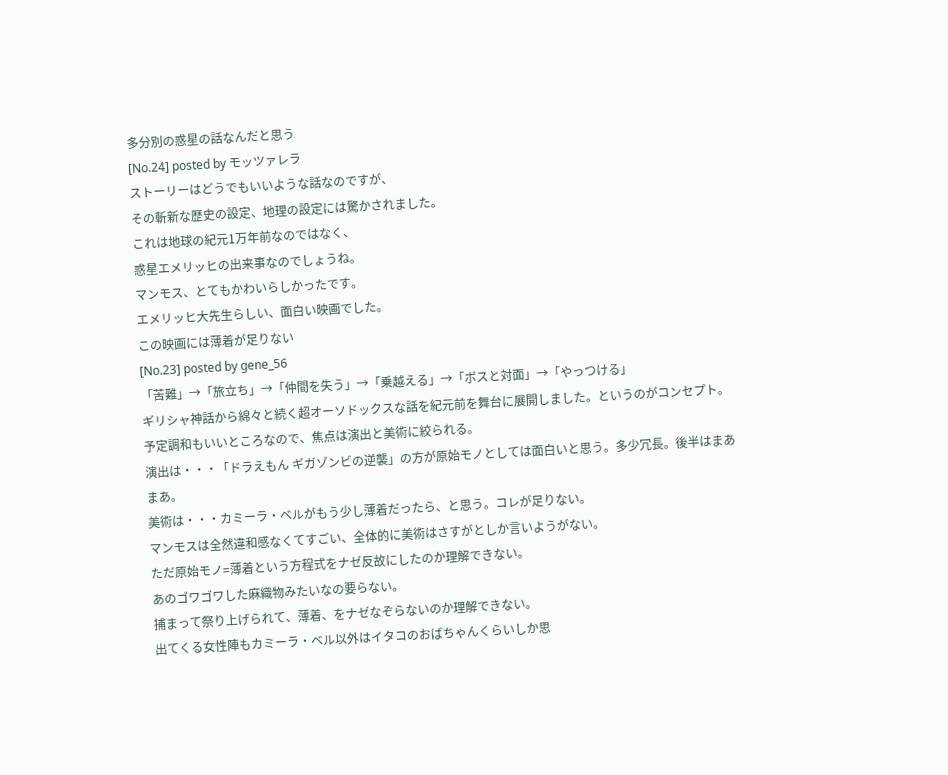多分別の惑星の話なんだと思う
[No.24] posted by モッツァレラ
ストーリーはどうでもいいような話なのですが、
その斬新な歴史の設定、地理の設定には驚かされました。
これは地球の紀元1万年前なのではなく、
惑星エメリッヒの出来事なのでしょうね。
マンモス、とてもかわいらしかったです。
エメリッヒ大先生らしい、面白い映画でした。
この映画には薄着が足りない
[No.23] posted by gene_56
「苦難」→「旅立ち」→「仲間を失う」→「乗越える」→「ボスと対面」→「やっつける」
ギリシャ神話から綿々と続く超オーソドックスな話を紀元前を舞台に展開しました。というのがコンセプト。
予定調和もいいところなので、焦点は演出と美術に絞られる。
演出は・・・「ドラえもん ギガゾンビの逆襲」の方が原始モノとしては面白いと思う。多少冗長。後半はまあまあ。
美術は・・・カミーラ・ベルがもう少し薄着だったら、と思う。コレが足りない。
マンモスは全然違和感なくてすごい、全体的に美術はさすがとしか言いようがない。
ただ原始モノ=薄着という方程式をナゼ反故にしたのか理解できない。
あのゴワゴワした麻織物みたいなの要らない。
捕まって祭り上げられて、薄着、をナゼなぞらないのか理解できない。
出てくる女性陣もカミーラ・ベル以外はイタコのおばちゃんくらいしか思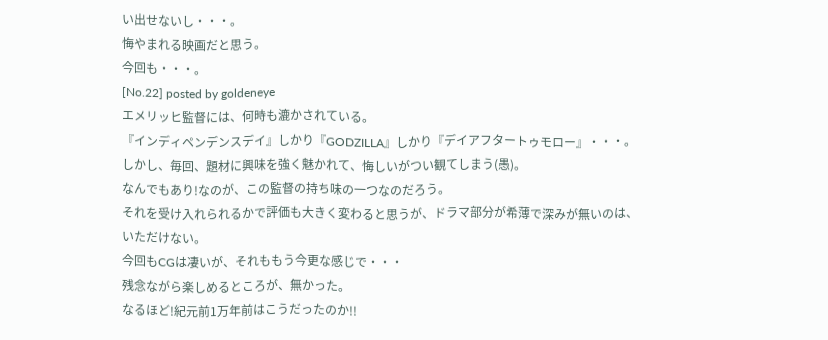い出せないし・・・。
悔やまれる映画だと思う。
今回も・・・。
[No.22] posted by goldeneye
エメリッヒ監督には、何時も漉かされている。
『インディペンデンスデイ』しかり『GODZILLA』しかり『デイアフタートゥモロー』・・・。
しかし、毎回、題材に興味を強く魅かれて、悔しいがつい観てしまう(愚)。
なんでもあり!なのが、この監督の持ち味の一つなのだろう。
それを受け入れられるかで評価も大きく変わると思うが、ドラマ部分が希薄で深みが無いのは、
いただけない。
今回もCGは凄いが、それももう今更な感じで・・・
残念ながら楽しめるところが、無かった。
なるほど!紀元前1万年前はこうだったのか!!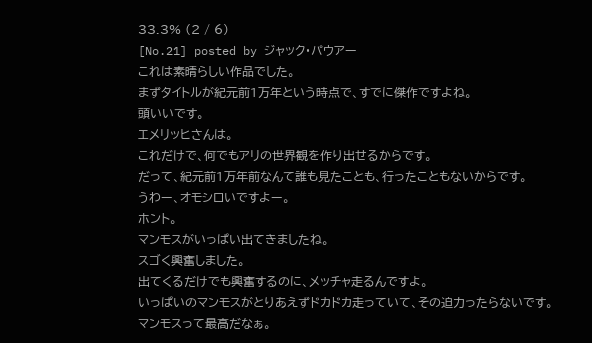33.3% (2 / 6)
[No.21] posted by ジャック・パウアー
これは素晴らしい作品でした。
まずタイトルが紀元前1万年という時点で、すでに傑作ですよね。
頭いいです。
エメリッヒさんは。
これだけで、何でもアリの世界観を作り出せるからです。
だって、紀元前1万年前なんて誰も見たことも、行ったこともないからです。
うわー、オモシロいですよー。
ホント。
マンモスがいっぱい出てきましたね。
スゴく興奮しました。
出てくるだけでも興奮するのに、メッチャ走るんですよ。
いっぱいのマンモスがとりあえずドカドカ走っていて、その迫力ったらないです。
マンモスって最高だなぁ。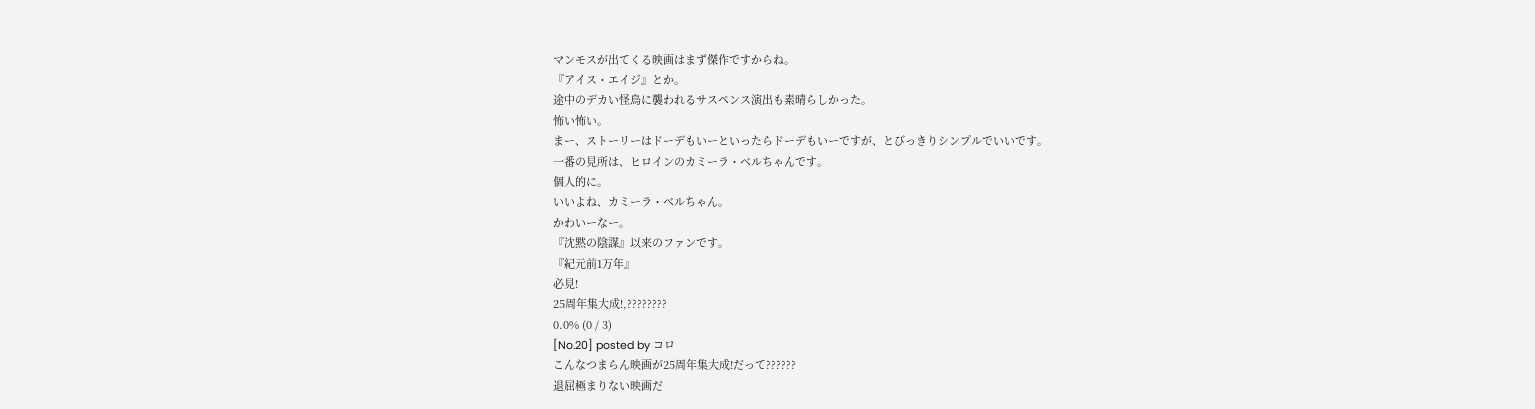マンモスが出てくる映画はまず傑作ですからね。
『アイス・エイジ』とか。
途中のデカい怪鳥に襲われるサスペンス演出も素晴らしかった。
怖い怖い。
まー、ストーリーはドーデもいーといったらドーデもいーですが、とびっきりシンプルでいいです。
一番の見所は、ヒロインのカミーラ・ベルちゃんです。
個人的に。
いいよね、カミーラ・ベルちゃん。
かわいーなー。
『沈黙の陰謀』以来のファンです。
『紀元前1万年』
必見!
25周年集大成!,????????
0.0% (0 / 3)
[No.20] posted by コロ
こんなつまらん映画が25周年集大成!だって??????
退屈極まりない映画だ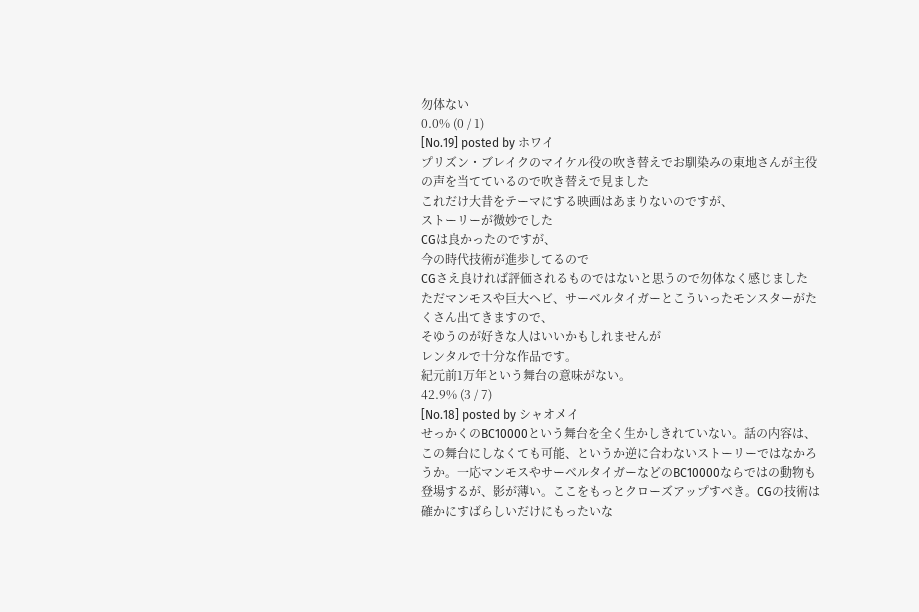勿体ない
0.0% (0 / 1)
[No.19] posted by ホワイ
プリズン・ブレイクのマイケル役の吹き替えでお馴染みの東地さんが主役の声を当てているので吹き替えで見ました
これだけ大昔をテーマにする映画はあまりないのですが、
ストーリーが微妙でした
CGは良かったのですが、
今の時代技術が進歩してるので
CGさえ良ければ評価されるものではないと思うので勿体なく感じました
ただマンモスや巨大ヘビ、サーベルタイガーとこういったモンスターがたくさん出てきますので、
そゆうのが好きな人はいいかもしれませんが
レンタルで十分な作品です。
紀元前1万年という舞台の意味がない。
42.9% (3 / 7)
[No.18] posted by シャオメイ
せっかくのBC10000という舞台を全く生かしきれていない。話の内容は、この舞台にしなくても可能、というか逆に合わないストーリーではなかろうか。一応マンモスやサーベルタイガーなどのBC10000ならではの動物も登場するが、影が薄い。ここをもっとクローズアップすべき。CGの技術は確かにすばらしいだけにもったいな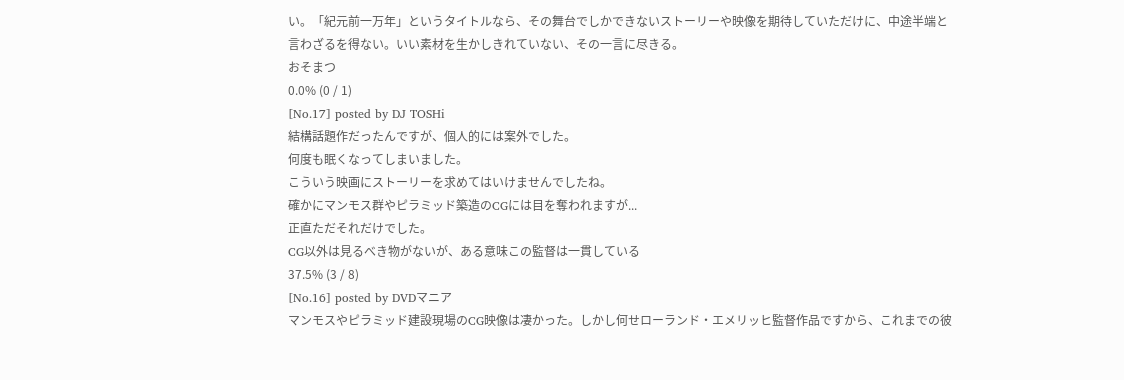い。「紀元前一万年」というタイトルなら、その舞台でしかできないストーリーや映像を期待していただけに、中途半端と言わざるを得ない。いい素材を生かしきれていない、その一言に尽きる。
おそまつ
0.0% (0 / 1)
[No.17] posted by DJ TOSHi
結構話題作だったんですが、個人的には案外でした。
何度も眠くなってしまいました。
こういう映画にストーリーを求めてはいけませんでしたね。
確かにマンモス群やピラミッド築造のCGには目を奪われますが...
正直ただそれだけでした。
CG以外は見るべき物がないが、ある意味この監督は一貫している
37.5% (3 / 8)
[No.16] posted by DVDマニア
マンモスやピラミッド建設現場のCG映像は凄かった。しかし何せローランド・エメリッヒ監督作品ですから、これまでの彼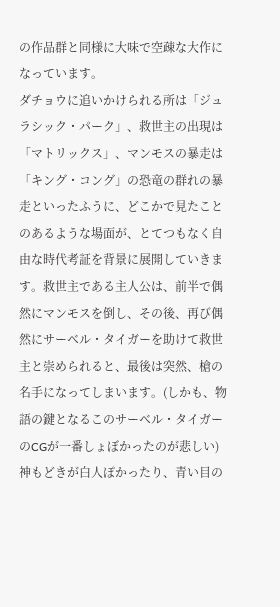の作品群と同様に大味で空疎な大作になっています。
ダチョウに追いかけられる所は「ジュラシック・パーク」、救世主の出現は「マトリックス」、マンモスの暴走は「キング・コング」の恐竜の群れの暴走といったふうに、どこかで見たことのあるような場面が、とてつもなく自由な時代考証を背景に展開していきます。救世主である主人公は、前半で偶然にマンモスを倒し、その後、再び偶然にサーベル・タイガーを助けて救世主と崇められると、最後は突然、槍の名手になってしまいます。(しかも、物語の鍵となるこのサーベル・タイガーのCGが一番しょぼかったのが悲しい)
神もどきが白人ぽかったり、青い目の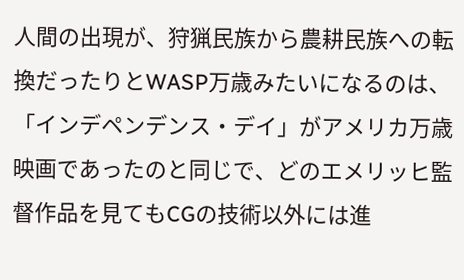人間の出現が、狩猟民族から農耕民族への転換だったりとWASP万歳みたいになるのは、「インデペンデンス・デイ」がアメリカ万歳映画であったのと同じで、どのエメリッヒ監督作品を見てもCGの技術以外には進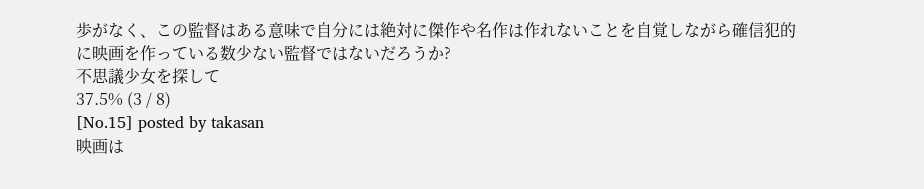歩がなく、この監督はある意味で自分には絶対に傑作や名作は作れないことを自覚しながら確信犯的に映画を作っている数少ない監督ではないだろうか?
不思議少女を探して
37.5% (3 / 8)
[No.15] posted by takasan
映画は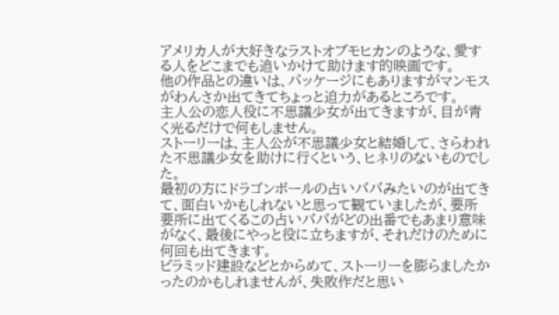アメリカ人が大好きなラストオブモヒカンのような、愛する人をどこまでも追いかけて助けます的映画です。
他の作品との違いは、パッケージにもありますがマンモスがわんさか出てきてちょっと迫力があるところです。
主人公の恋人役に不思議少女が出てきますが、目が青く光るだけで何もしません。
ストーリーは、主人公が不思議少女と結婚して、さらわれた不思議少女を助けに行くという、ヒネリのないものでした。
最初の方にドラゴンボールの占いババみたいのが出てきて、面白いかもしれないと思って観ていましたが、要所要所に出てくるこの占いババがどの出番でもあまり意味がなく、最後にやっと役に立ちますが、それだけのために何回も出てきます。
ピラミッド建設などとからめて、ストーリーを膨らましたかったのかもしれませんが、失敗作だと思い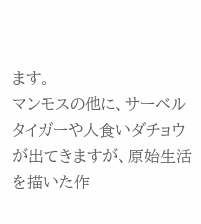ます。
マンモスの他に、サーベルタイガーや人食いダチョウが出てきますが、原始生活を描いた作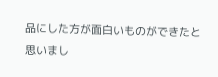品にした方が面白いものができたと思いまし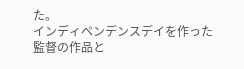た。
インディペンデンスデイを作った監督の作品と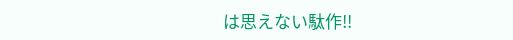は思えない駄作!!